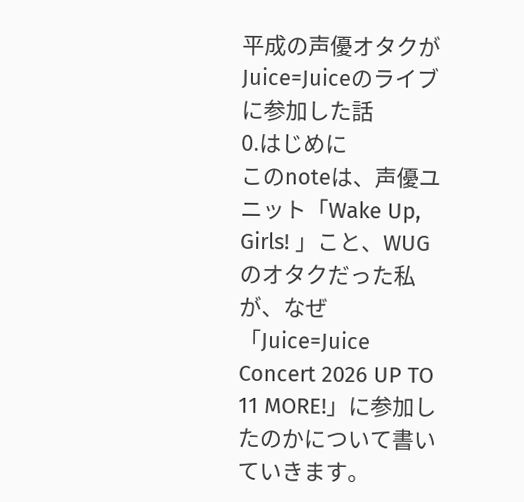平成の声優オタクがJuice=Juiceのライブに参加した話
0.はじめに
このnoteは、声優ユニット「Wake Up, Girls! 」こと、WUGのオタクだった私が、なぜ「Juice=Juice Concert 2026 UP TO 11 MORE!」に参加したのかについて書いていきます。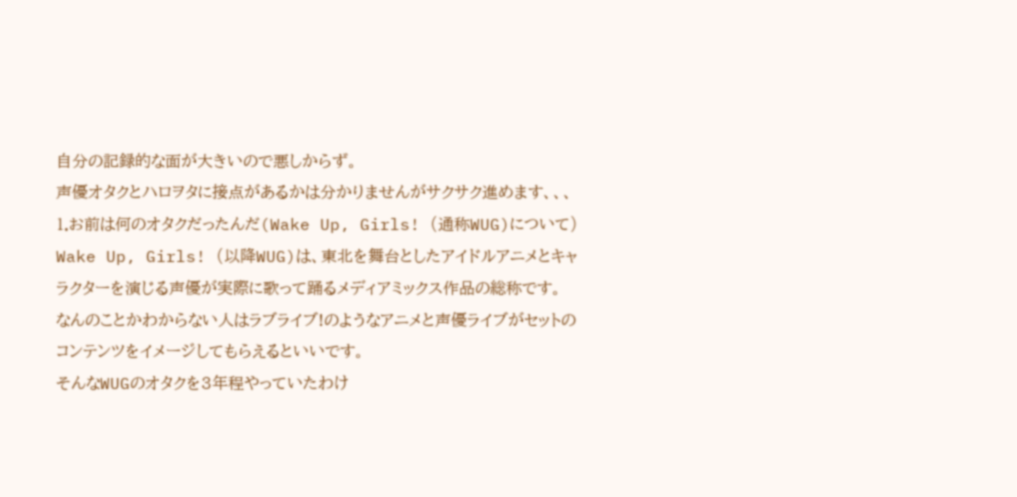自分の記録的な面が大きいので悪しからず。
声優オタクとハロヲタに接点があるかは分かりませんがサクサク進めます、、、
1.お前は何のオタクだったんだ(Wake Up, Girls! (通称WUG)について)
Wake Up, Girls! (以降WUG)は、東北を舞台としたアイドルアニメとキャラクターを演じる声優が実際に歌って踊るメディアミックス作品の総称です。
なんのことかわからない人はラブライブ!のようなアニメと声優ライブがセットのコンテンツをイメージしてもらえるといいです。
そんなWUGのオタクを3年程やっていたわけ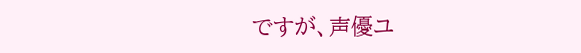ですが、声優ユ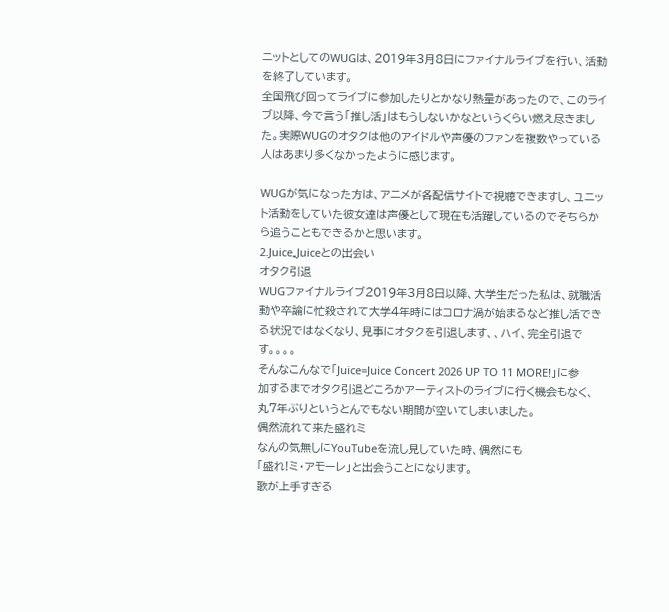ニットとしてのWUGは、2019年3月8日にファイナルライブを行い、活動を終了しています。
全国飛び回ってライブに参加したりとかなり熱量があったので、このライブ以降、今で言う「推し活」はもうしないかなというくらい燃え尽きました。実際WUGのオタクは他のアイドルや声優のファンを複数やっている人はあまり多くなかったように感じます。

WUGが気になった方は、アニメが各配信サイトで視聴できますし、ユニット活動をしていた彼女達は声優として現在も活躍しているのでそちらから追うこともできるかと思います。
2.Juice₌Juiceとの出会い
オタク引退
WUGファイナルライブ2019年3月8日以降、大学生だった私は、就職活動や卒論に忙殺されて大学4年時にはコロナ渦が始まるなど推し活できる状況ではなくなり、見事にオタクを引退します、、ハイ、完全引退です。。。。
そんなこんなで「Juice=Juice Concert 2026 UP TO 11 MORE!」に参加するまでオタク引退どころかアーティストのライブに行く機会もなく、丸7年ぶりというとんでもない期間が空いてしまいました。
偶然流れて来た盛れミ
なんの気無しにYouTubeを流し見していた時、偶然にも
「盛れ!ミ・アモーレ」と出会うことになります。
歌が上手すぎる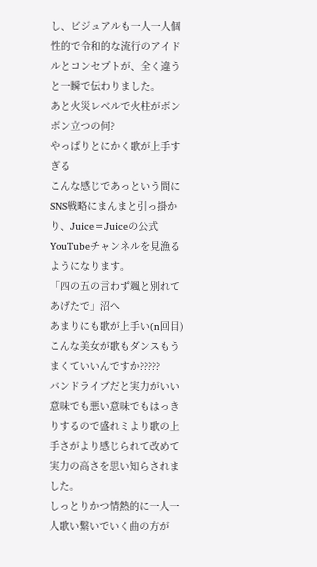し、ビジュアルも一人一人個性的で令和的な流行のアイドルとコンセプトが、全く違うと一瞬で伝わりました。
あと火災レベルで火柱がボンボン立つの何?
やっぱりとにかく歌が上手すぎる
こんな感じであっという間にSNS戦略にまんまと引っ掛かり、Juice=Juiceの公式YouTubeチャンネルを見漁るようになります。
「四の五の言わず颯と別れてあげたで」沼へ
あまりにも歌が上手い(n回目)
こんな美女が歌もダンスもうまくていいんですか?????
バンドライブだと実力がいい意味でも悪い意味でもはっきりするので盛れミより歌の上手さがより感じられて改めて実力の高さを思い知らされました。
しっとりかつ情熱的に一人一人歌い繋いでいく曲の方が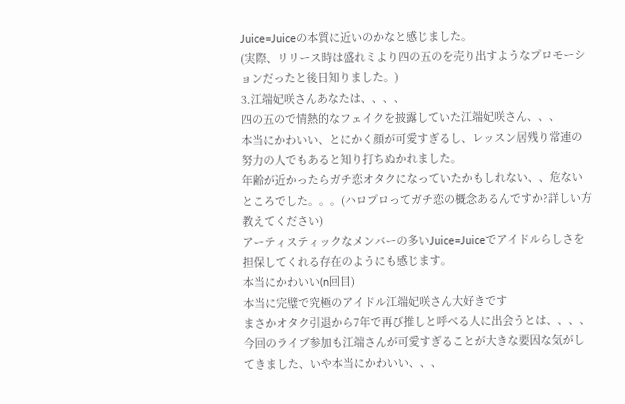Juice=Juiceの本質に近いのかなと感じました。
(実際、リリース時は盛れミより四の五のを売り出すようなプロモーションだったと後日知りました。)
3.江端妃咲さんあなたは、、、、
四の五ので情熱的なフェイクを披露していた江端妃咲さん、、、
本当にかわいい、とにかく顔が可愛すぎるし、レッスン居残り常連の努力の人でもあると知り打ちぬかれました。
年齢が近かったらガチ恋オタクになっていたかもしれない、、危ないところでした。。。(ハロプロってガチ恋の概念あるんですか?詳しい方教えてください)
アーティスティックなメンバーの多いJuice=Juiceでアイドルらしさを担保してくれる存在のようにも感じます。
本当にかわいい(n回目)
本当に完璧で究極のアイドル江端妃咲さん大好きです
まさかオタク引退から7年で再び推しと呼べる人に出会うとは、、、、
今回のライブ参加も江端さんが可愛すぎることが大きな要因な気がしてきました、いや本当にかわいい、、、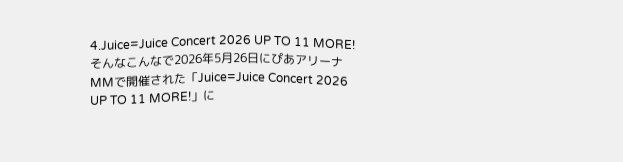4.Juice=Juice Concert 2026 UP TO 11 MORE!
そんなこんなで2026年5月26日にぴあアリーナMMで開催された「Juice=Juice Concert 2026 UP TO 11 MORE!」に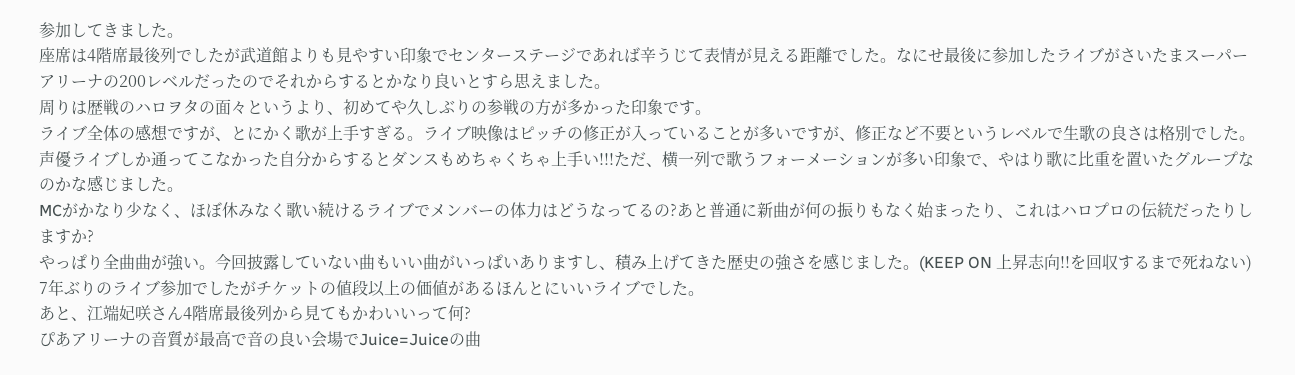参加してきました。
座席は4階席最後列でしたが武道館よりも見やすい印象でセンターステージであれば辛うじて表情が見える距離でした。なにせ最後に参加したライブがさいたまスーパーアリーナの200レベルだったのでそれからするとかなり良いとすら思えました。
周りは歴戦のハロヲタの面々というより、初めてや久しぶりの参戦の方が多かった印象です。
ライブ全体の感想ですが、とにかく歌が上手すぎる。ライブ映像はピッチの修正が入っていることが多いですが、修正など不要というレベルで生歌の良さは格別でした。
声優ライブしか通ってこなかった自分からするとダンスもめちゃくちゃ上手い!!!ただ、横一列で歌うフォーメーションが多い印象で、やはり歌に比重を置いたグループなのかな感じました。
MCがかなり少なく、ほぼ休みなく歌い続けるライブでメンバーの体力はどうなってるの?あと普通に新曲が何の振りもなく始まったり、これはハロプロの伝統だったりしますか?
やっぱり全曲曲が強い。今回披露していない曲もいい曲がいっぱいありますし、積み上げてきた歴史の強さを感じました。(KEEP ON 上昇志向!!を回収するまで死ねない)
7年ぶりのライブ参加でしたがチケットの値段以上の価値があるほんとにいいライブでした。
あと、江端妃咲さん4階席最後列から見てもかわいいって何?
ぴあアリーナの音質が最高で音の良い会場でJuice=Juiceの曲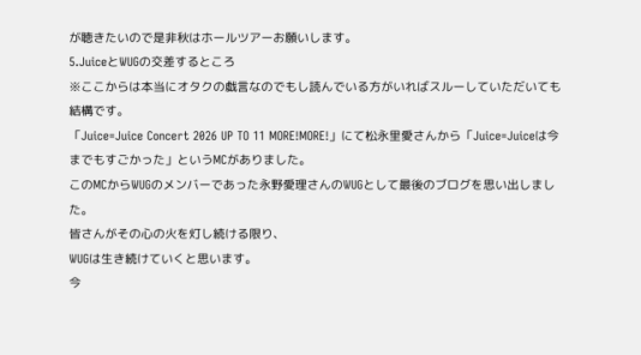が聴きたいので是非秋はホールツアーお願いします。
5.JuiceとWUGの交差するところ
※ここからは本当にオタクの戯言なのでもし読んでいる方がいればスルーしていただいても結構です。
「Juice=Juice Concert 2026 UP TO 11 MORE!MORE!」にて松永里愛さんから「Juice=Juiceは今までもすごかった」というMCがありました。
このMCからWUGのメンバーであった永野愛理さんのWUGとして最後のブログを思い出しました。
皆さんがその心の火を灯し続ける限り、
WUGは生き続けていくと思います。
今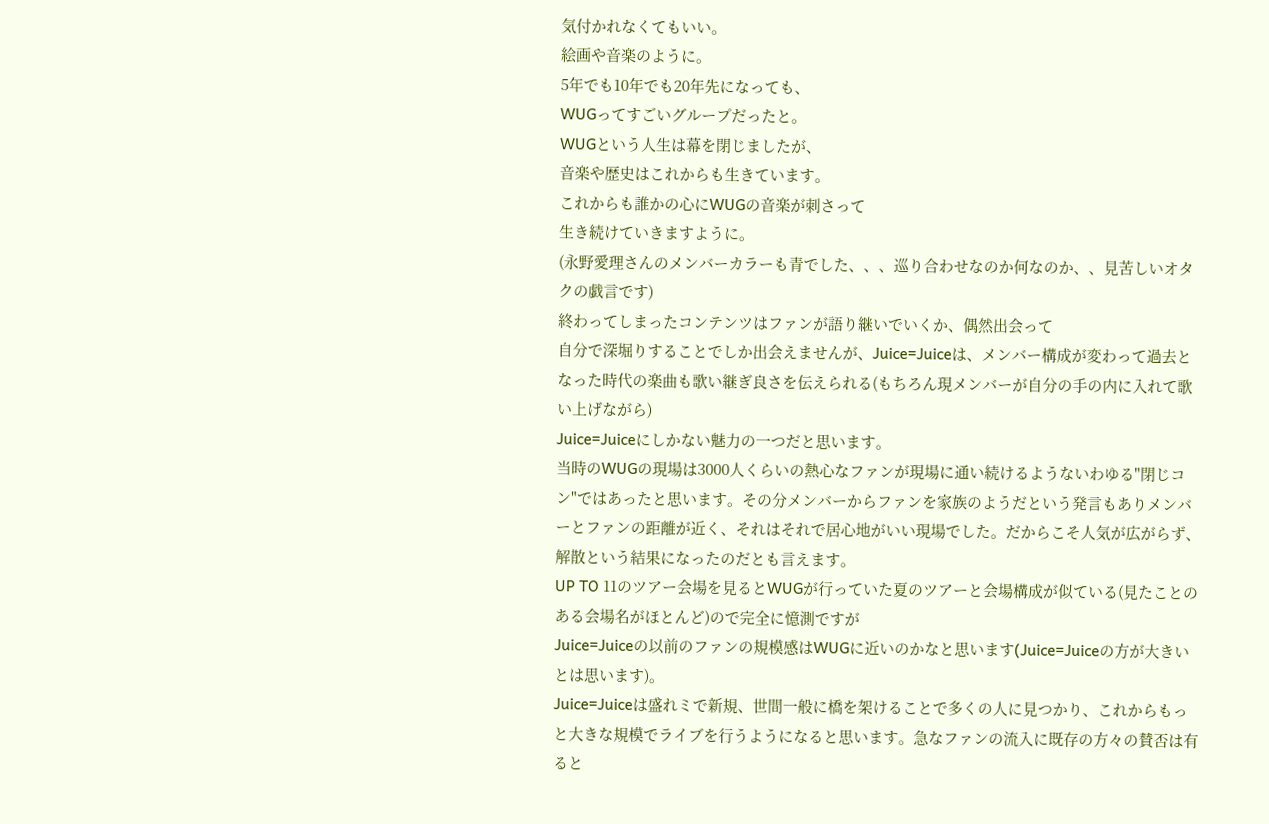気付かれなくてもいい。
絵画や音楽のように。
5年でも10年でも20年先になっても、
WUGってすごいグループだったと。
WUGという人生は幕を閉じましたが、
音楽や歴史はこれからも生きています。
これからも誰かの心にWUGの音楽が刺さって
生き続けていきますように。
(永野愛理さんのメンバーカラーも青でした、、、巡り合わせなのか何なのか、、見苦しいオタクの戯言です)
終わってしまったコンテンツはファンが語り継いでいくか、偶然出会って
自分で深堀りすることでしか出会えませんが、Juice=Juiceは、メンバー構成が変わって過去となった時代の楽曲も歌い継ぎ良さを伝えられる(もちろん現メンバーが自分の手の内に入れて歌い上げながら)
Juice=Juiceにしかない魅力の一つだと思います。
当時のWUGの現場は3000人くらいの熱心なファンが現場に通い続けるようないわゆる"閉じコン"ではあったと思います。その分メンバーからファンを家族のようだという発言もありメンバーとファンの距離が近く、それはそれで居心地がいい現場でした。だからこそ人気が広がらず、解散という結果になったのだとも言えます。
UP TO 11のツアー会場を見るとWUGが行っていた夏のツアーと会場構成が似ている(見たことのある会場名がほとんど)ので完全に憶測ですが
Juice=Juiceの以前のファンの規模感はWUGに近いのかなと思います(Juice=Juiceの方が大きいとは思います)。
Juice=Juiceは盛れミで新規、世間一般に橋を架けることで多くの人に見つかり、これからもっと大きな規模でライブを行うようになると思います。急なファンの流入に既存の方々の賛否は有ると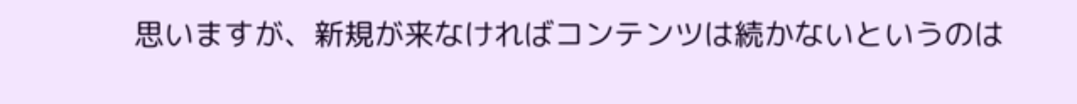思いますが、新規が来なければコンテンツは続かないというのは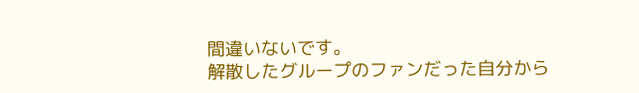間違いないです。
解散したグループのファンだった自分から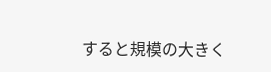すると規模の大きく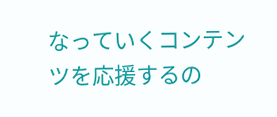なっていくコンテンツを応援するの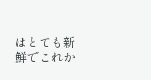はとても新鮮でこれか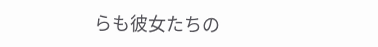らも彼女たちの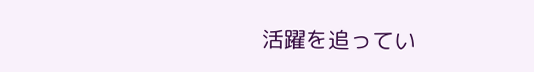活躍を追ってい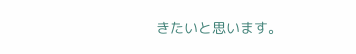きたいと思います。